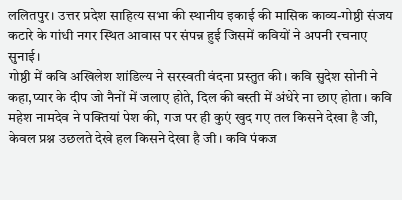ललितपुर। उत्तर प्रदेश साहित्य सभा की स्थानीय इकाई की मासिक काव्य-गोष्ठी संजय कटारे के गांधी नगर स्थित आवास पर संपन्न हुई जिसमें कवियों ने अपनी रचनाए सुनाई।
गोष्ठी में कवि अखिलेश शांडिल्य ने सरस्वती वंदना प्रस्तुत की। कवि सुदेश सोनी ने कहा,प्यार के दीप जो नैनों में जलाए होते, दिल की बस्ती में अंधेरे ना छाए होता। कवि महेश नामदेव ने पक्तियां पेश की, गज पर ही कुएं खुद गए तल किसने देखा है जी, केवल प्रश्न उछलते देखे हल किसने देखा है जी। कवि पंकज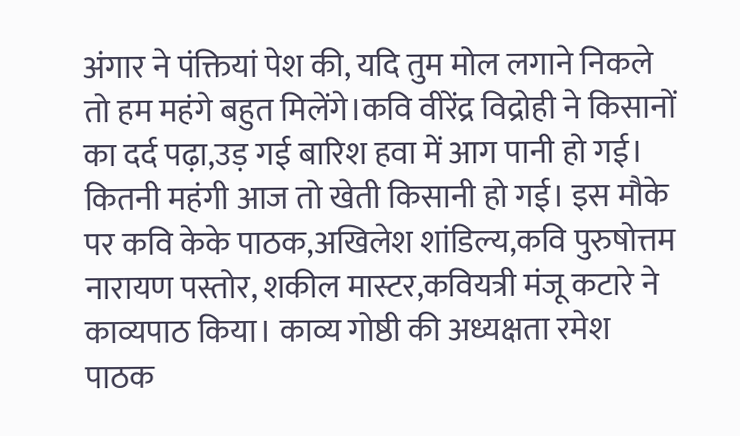अंगार ने पंक्तियां पेश की, यदि तुम मोल लगाने निकले तो हम महंगे बहुत मिलेंगे।कवि वीरेंद्र विद्रोही ने किसानों का दर्द पढ़ा,उड़ गई बारिश हवा में आग पानी हो गई। कितनी महंगी आज तो खेती किसानी हो गई। इस मौके पर कवि केके पाठक,अखिलेश शांडिल्य,कवि पुरुषोत्तम नारायण पस्तोर, शकील मास्टर,कवियत्री मंजू कटारे ने काव्यपाठ किया। काव्य गोष्ठी की अध्यक्षता रमेश पाठक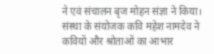ने एवं संचालन बृज मोहन संज्ञा ने किया। संस्था के संयोजक कवि महेश नामदेव ने कवियों और श्रोताओं का आभार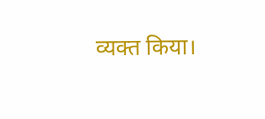व्यक्त किया।